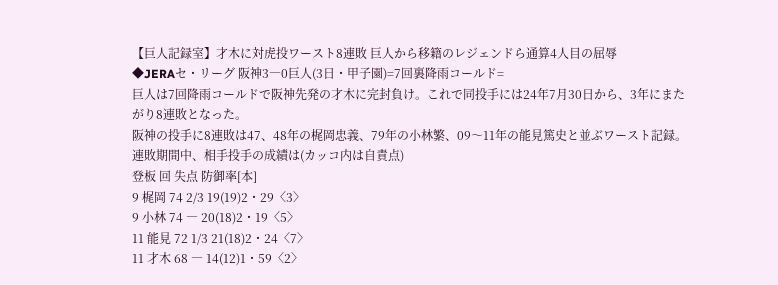【巨人記録室】才木に対虎投ワースト8連敗 巨人から移籍のレジェンドら通算4人目の屈辱
◆JERAセ・リーグ 阪神3―0巨人(3日・甲子園)=7回裏降雨コールド=
巨人は7回降雨コールドで阪神先発の才木に完封負け。これで同投手には24年7月30日から、3年にまたがり8連敗となった。
阪神の投手に8連敗は47、48年の梶岡忠義、79年の小林繁、09〜11年の能見篤史と並ぶワースト記録。連敗期間中、相手投手の成績は(カッコ内は自責点)
登板 回 失点 防御率[本]
9 梶岡 74 2/3 19(19)2・29〈3〉
9 小林 74 ― 20(18)2・19〈5〉
11 能見 72 1/3 21(18)2・24〈7〉
11 才木 68 ― 14(12)1・59〈2〉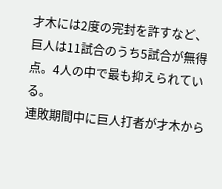才木には2度の完封を許すなど、巨人は11試合のうち5試合が無得点。4人の中で最も抑えられている。
連敗期間中に巨人打者が才木から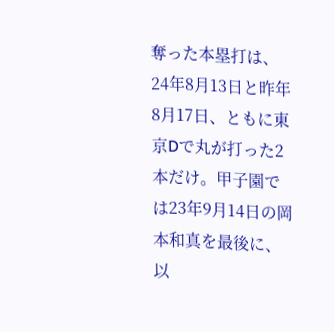奪った本塁打は、24年8月13日と昨年8月17日、ともに東京Dで丸が打った2本だけ。甲子園では23年9月14日の岡本和真を最後に、以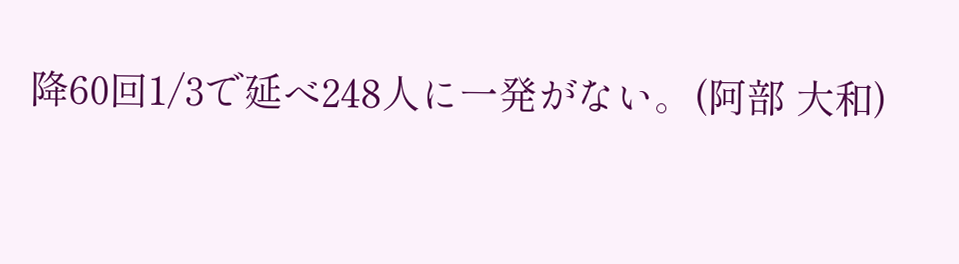降60回1/3で延べ248人に一発がない。(阿部 大和)